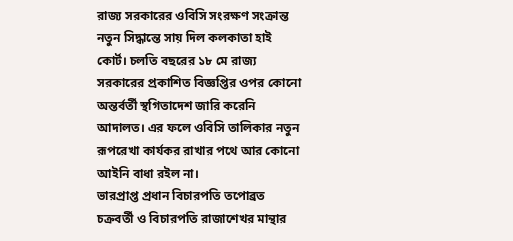রাজ্য সরকারের ওবিসি সংরক্ষণ সংক্রান্ত নতুন সিদ্ধান্তে সায় দিল কলকাতা হাই কোর্ট। চলতি বছরের ১৮ মে রাজ্য সরকারের প্রকাশিত বিজ্ঞপ্তির ওপর কোনো অন্তর্বর্তী স্থগিতাদেশ জারি করেনি আদালত। এর ফলে ওবিসি তালিকার নতুন রূপরেখা কার্যকর রাখার পথে আর কোনো আইনি বাধা রইল না।
ভারপ্রাপ্ত প্রধান বিচারপতি তপোব্রত চক্রবর্তী ও বিচারপতি রাজাশেখর মান্থার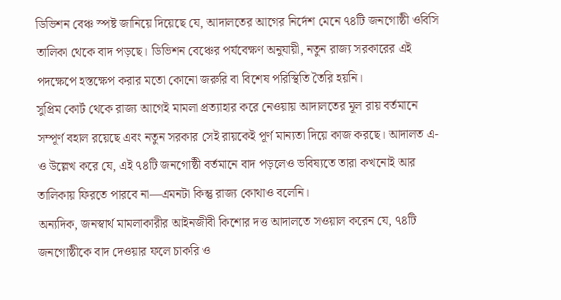ডিভিশন বেঞ্চ স্পষ্ট জানিয়ে দিয়েছে যে, আদালতের আগের নির্দেশ মেনে ৭৪টি জনগোষ্ঠী ওবিসি তালিকা থেকে বাদ পড়ছে। ডিভিশন বেঞ্চের পর্যবেক্ষণ অনুযায়ী, নতুন রাজ্য সরকারের এই পদক্ষেপে হস্তক্ষেপ করার মতো কোনো জরুরি বা বিশেষ পরিস্থিতি তৈরি হয়নি।
সুপ্রিম কোর্ট থেকে রাজ্য আগেই মামলা প্রত্যাহার করে নেওয়ায় আদালতের মূল রায় বর্তমানে সম্পূর্ণ বহাল রয়েছে এবং নতুন সরকার সেই রায়কেই পূর্ণ মান্যতা দিয়ে কাজ করছে। আদালত এ-ও উল্লেখ করে যে, এই ৭৪টি জনগোষ্ঠী বর্তমানে বাদ পড়লেও ভবিষ্যতে তারা কখনোই আর তালিকায় ফিরতে পারবে না—এমনটা কিন্তু রাজ্য কোথাও বলেনি।
অন্যদিক, জনস্বার্থ মামলাকারীর আইনজীবী কিশোর দত্ত আদালতে সওয়াল করেন যে, ৭৪টি জনগোষ্ঠীকে বাদ দেওয়ার ফলে চাকরি ও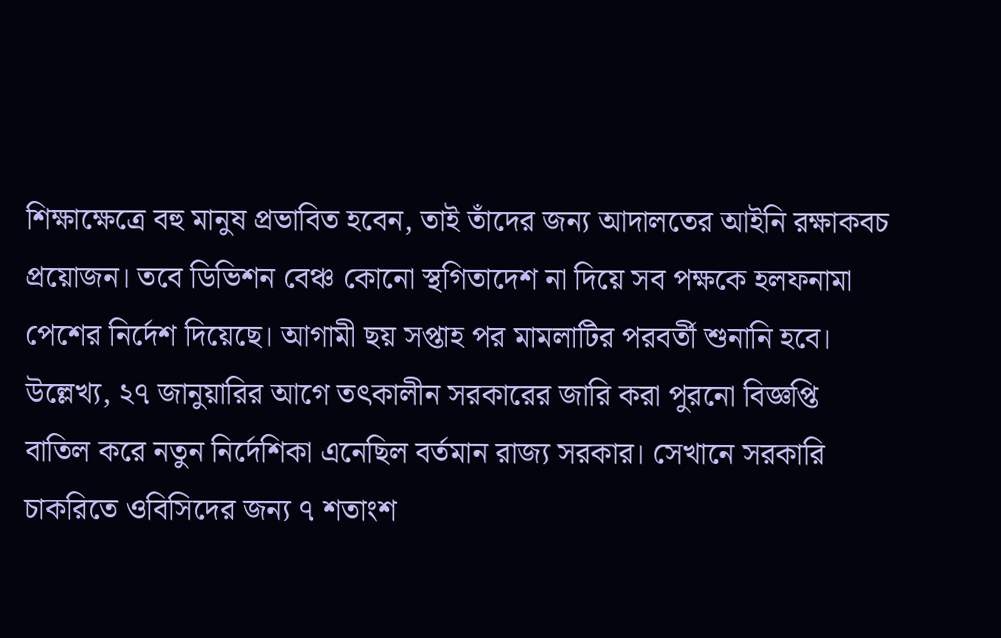শিক্ষাক্ষেত্রে বহু মানুষ প্রভাবিত হবেন, তাই তাঁদের জন্য আদালতের আইনি রক্ষাকবচ প্রয়োজন। তবে ডিভিশন বেঞ্চ কোনো স্থগিতাদেশ না দিয়ে সব পক্ষকে হলফনামা পেশের নির্দেশ দিয়েছে। আগামী ছয় সপ্তাহ পর মামলাটির পরবর্তী শুনানি হবে।
উল্লেখ্য, ২৭ জানুয়ারির আগে তৎকালীন সরকারের জারি করা পুরনো বিজ্ঞপ্তি বাতিল করে নতুন নির্দেশিকা এনেছিল বর্তমান রাজ্য সরকার। সেখানে সরকারি চাকরিতে ওবিসিদের জন্য ৭ শতাংশ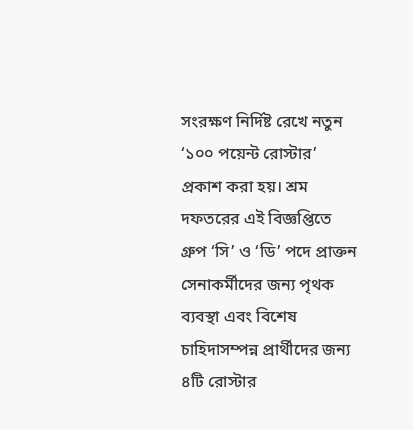সংরক্ষণ নির্দিষ্ট রেখে নতুন ‘১০০ পয়েন্ট রোস্টার’ প্রকাশ করা হয়। শ্রম দফতরের এই বিজ্ঞপ্তিতে গ্রুপ ‘সি’ ও ‘ডি’ পদে প্রাক্তন সেনাকর্মীদের জন্য পৃথক ব্যবস্থা এবং বিশেষ চাহিদাসম্পন্ন প্রার্থীদের জন্য ৪টি রোস্টার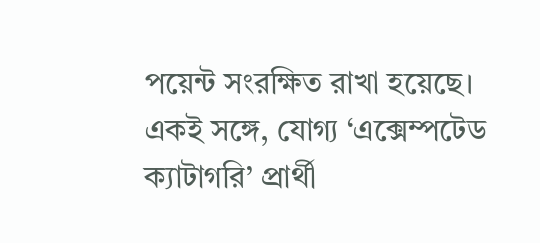পয়েন্ট সংরক্ষিত রাখা হয়েছে। একই সঙ্গে, যোগ্য ‘এক্সেম্পটেড ক্যাটাগরি’ প্রার্থী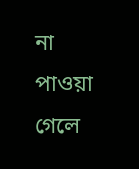না পাওয়া গেলে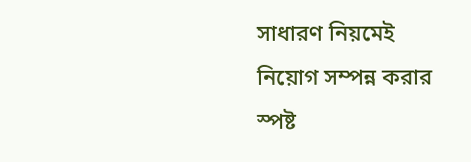সাধারণ নিয়মেই নিয়োগ সম্পন্ন করার স্পষ্ট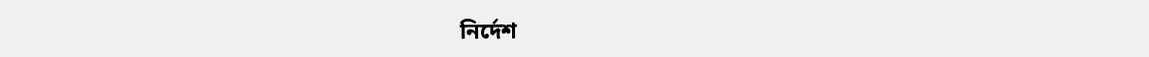নির্দেশ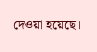দেওয়া হয়েছে।